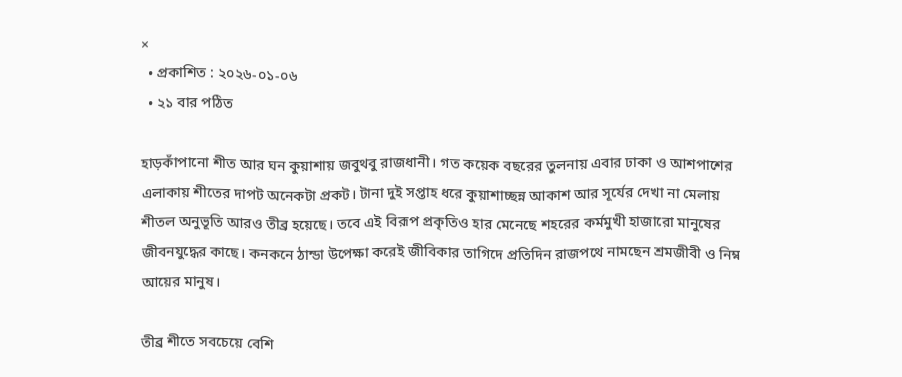×
  • প্রকাশিত : ২০২৬-০১-০৬
  • ২১ বার পঠিত

হাড়কাঁপানো শীত আর ঘন কুয়াশায় জবুথবু রাজধানী। গত কয়েক বছরের তুলনায় এবার ঢাকা ও আশপাশের এলাকায় শীতের দাপট অনেকটা প্রকট। টানা দুই সপ্তাহ ধরে কুয়াশাচ্ছন্ন আকাশ আর সূর্যের দেখা না মেলায় শীতল অনুভূতি আরও তীব্র হয়েছে। তবে এই বিরূপ প্রকৃতিও হার মেনেছে শহরের কর্মমুখী হাজারো মানুষের জীবনযুদ্ধের কাছে। কনকনে ঠান্ডা উপেক্ষা করেই জীবিকার তাগিদে প্রতিদিন রাজপথে নামছেন শ্রমজীবী ও নিম্ন আয়ের মানুষ।

তীব্র শীতে সবচেয়ে বেশি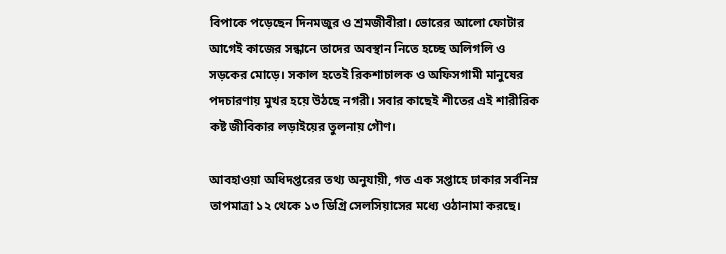বিপাকে পড়েছেন দিনমজুর ও শ্রমজীবীরা। ভোরের আলো ফোটার আগেই কাজের সন্ধানে তাদের অবস্থান নিতে হচ্ছে অলিগলি ও সড়কের মোড়ে। সকাল হতেই রিকশাচালক ও অফিসগামী মানুষের পদচারণায় মুখর হয়ে উঠছে নগরী। সবার কাছেই শীতের এই শারীরিক কষ্ট জীবিকার লড়াইয়ের তুলনায় গৌণ।

আবহাওয়া অধিদপ্তরের তথ্য অনুযায়ী, গত এক সপ্তাহে ঢাকার সর্বনিম্ন তাপমাত্রা ১২ থেকে ১৩ ডিগ্রি সেলসিয়াসের মধ্যে ওঠানামা করছে।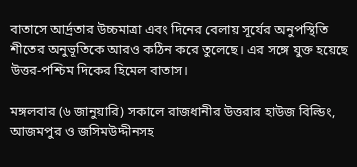বাতাসে আর্দ্রতার উচ্চমাত্রা এবং দিনের বেলায় সূর্যের অনুপস্থিতি শীতের অনুভূতিকে আরও কঠিন করে তুলেছে। এর সঙ্গে যুক্ত হয়েছে উত্তর-পশ্চিম দিকের হিমেল বাতাস।

মঙ্গলবার (৬ জানুয়ারি) সকালে রাজধানীর উত্তরার হাউজ বিল্ডিং, আজমপুর ও জসিমউদ্দীনসহ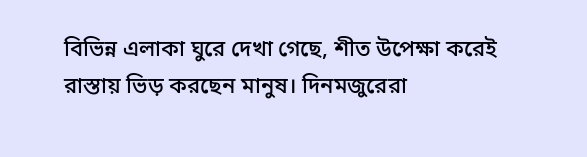বিভিন্ন এলাকা ঘুরে দেখা গেছে, শীত উপেক্ষা করেই রাস্তায় ভিড় করছেন মানুষ। দিনমজুরেরা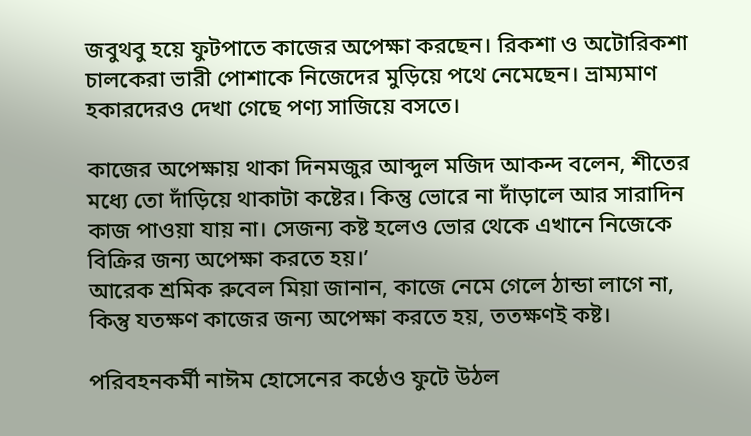জবুথবু হয়ে ফুটপাতে কাজের অপেক্ষা করছেন। রিকশা ও অটোরিকশা চালকেরা ভারী পোশাকে নিজেদের মুড়িয়ে পথে নেমেছেন। ভ্রাম্যমাণ হকারদেরও দেখা গেছে পণ্য সাজিয়ে বসতে।

কাজের অপেক্ষায় থাকা দিনমজুর আব্দুল মজিদ আকন্দ বলেন, শীতের মধ্যে তো দাঁড়িয়ে থাকাটা কষ্টের। কিন্তু ভোরে না দাঁড়ালে আর সারাদিন কাজ পাওয়া যায় না। সেজন্য কষ্ট হলেও ভোর থেকে এখানে নিজেকে বিক্রির জন্য অপেক্ষা করতে হয়।’
আরেক শ্রমিক রুবেল মিয়া জানান, কাজে নেমে গেলে ঠান্ডা লাগে না, কিন্তু যতক্ষণ কাজের জন্য অপেক্ষা করতে হয়, ততক্ষণই কষ্ট।

পরিবহনকর্মী নাঈম হোসেনের কণ্ঠেও ফুটে উঠল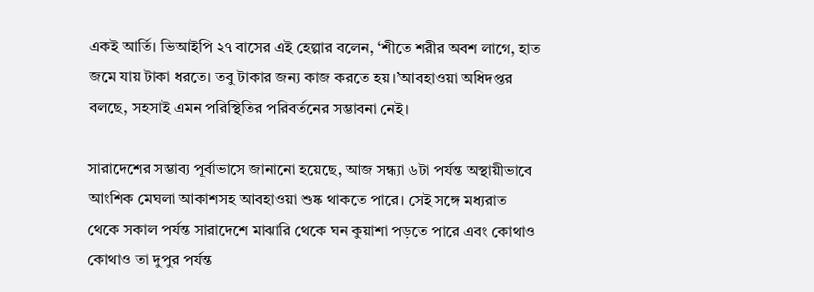একই আর্তি। ভিআইপি ২৭ বাসের এই হেল্পার বলেন, ‘শীতে শরীর অবশ লাগে, হাত জমে যায় টাকা ধরতে। তবু টাকার জন্য কাজ করতে হয়।’আবহাওয়া অধিদপ্তর বলছে, সহসাই এমন পরিস্থিতির পরিবর্তনের সম্ভাবনা নেই।

সারাদেশের সম্ভাব্য পূর্বাভাসে জানানো হয়েছে, আজ সন্ধ্যা ৬টা পর্যন্ত অস্থায়ীভাবে আংশিক মেঘলা আকাশসহ আবহাওয়া শুষ্ক থাকতে পারে। সেই সঙ্গে মধ্যরাত থেকে সকাল পর্যন্ত সারাদেশে মাঝারি থেকে ঘন কুয়াশা পড়তে পারে এবং কোথাও কোথাও তা দুপুর পর্যন্ত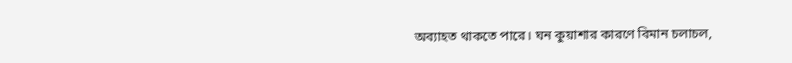অব্যাহত থাকতে পারে। ঘন কুয়াশার কারণে বিমান চলাচল,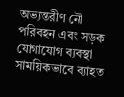অভ্যন্তরীণ নৌ পরিবহন এবং সড়ক যোগাযোগ ব্যবস্থা সাময়িকভাবে ব্যাহত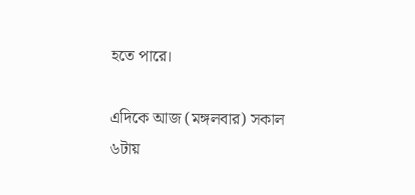হতে পারে।

এদিকে আজ (মঙ্গলবার) সকাল ৬টায়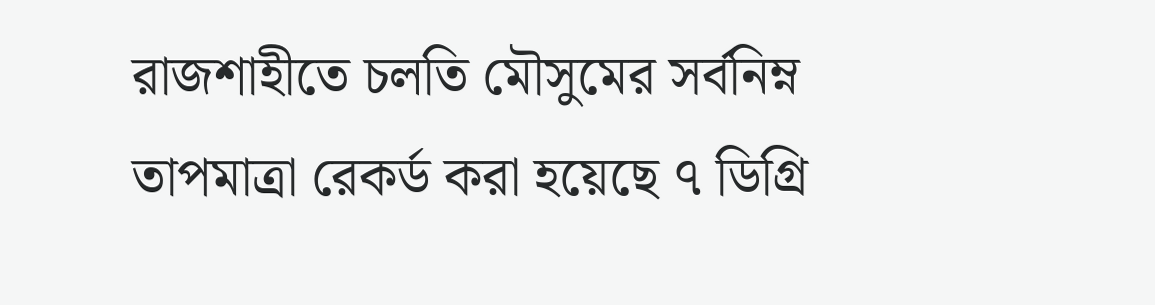রাজশাহীতে চলতি মৌসুমের সর্বনিম্ন তাপমাত্রা রেকর্ড করা হয়েছে ৭ ডিগ্রি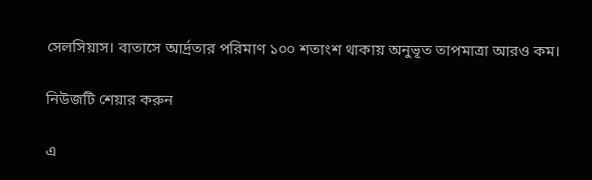সেলসিয়াস। বাতাসে আর্দ্রতার পরিমাণ ১০০ শতাংশ থাকায় অনুভূত তাপমাত্রা আরও কম।

নিউজটি শেয়ার করুন

এ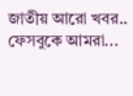জাতীয় আরো খবর..
ফেসবুকে আমরা...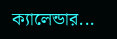ক্যালেন্ডার...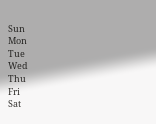Sun
Mon
Tue
Wed
Thu
Fri
Sat